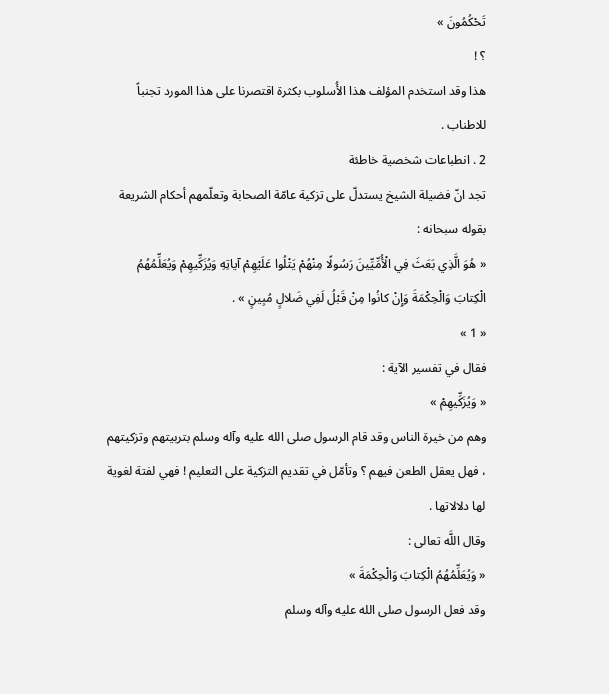تَحْكُمُونَ »
؟ !
هذا وقد استخدم المؤلف هذا الأُسلوب بكثرة اقتصرنا على هذا المورد تجنباً للاطناب .
2 . انطباعات شخصية خاطئة
تجد انّ فضيلة الشيخ يستدلّ على تزكية عامّة الصحابة وتعلّمهم أحكام الشريعة بقوله سبحانه :
« هُوَ الَّذِي بَعَثَ فِي الْأُمِّيِّينَ رَسُولًا مِنْهُمْ يَتْلُوا عَلَيْهِمْ آياتِهِ وَيُزَكِّيهِمْ وَيُعَلِّمُهُمُ الْكِتابَ وَالْحِكْمَةَ وَإِنْ كانُوا مِنْ قَبْلُ لَفِي ضَلالٍ مُبِينٍ » .
« 1 »
فقال في تفسير الآية :
« وَيُزَكِّيهِمْ »
وهم من خيرة الناس وقد قام الرسول صلى الله عليه وآله وسلم بتربيتهم وتزكيتهم ، فهل يعقل الطعن فيهم ؟ وتأمّل في تقديم التزكية على التعليم ! فهي لفتة لغوية لها دلالاتها .
وقال اللَّه تعالى :
« وَيُعَلِّمُهُمُ الْكِتابَ وَالْحِكْمَةَ »
وقد فعل الرسول صلى الله عليه وآله وسلم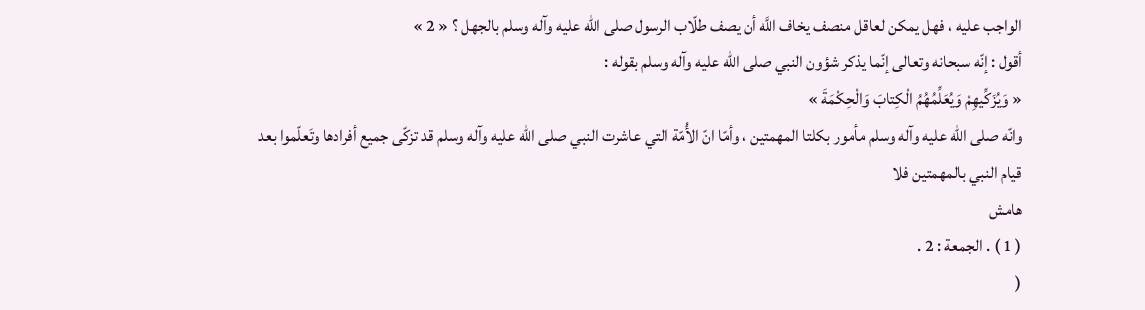الواجب عليه ، فهل يمكن لعاقل منصف يخاف اللَّه أن يصف طلّاب الرسول صلى الله عليه وآله وسلم بالجهل ؟ « 2 »
أقول : إنّه سبحانه وتعالى إنّما يذكر شؤون النبي صلى الله عليه وآله وسلم بقوله :
« وَيُزَكِّيهِمْ وَيُعَلِّمُهُمُ الْكِتابَ وَالْحِكْمَةَ »
وانّه صلى الله عليه وآله وسلم مأمور بكلتا المهمتين ، وأمّا انّ الأُمّة التي عاشرت النبي صلى الله عليه وآله وسلم قد تزكّى جميع أفرادها وتَعلّموا بعد قيام النبي بالمهمتين فلا
هامش
( 1 ) . الجمعة : 2 .
(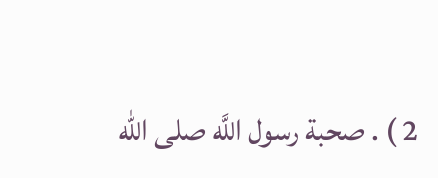2 ) . صحبة رسول اللَّه صلى الله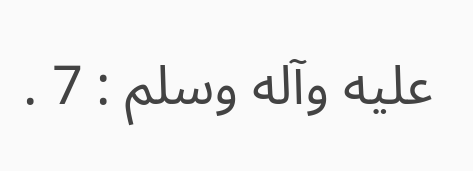عليه وآله وسلم : 7 .